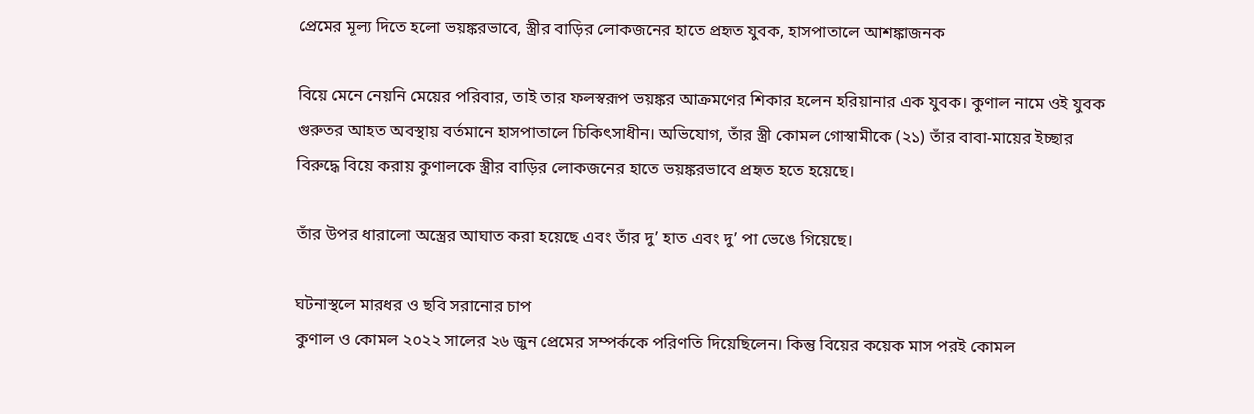প্রেমের মূল্য দিতে হলো ভয়ঙ্করভাবে, স্ত্রীর বাড়ির লোকজনের হাতে প্রহৃত যুবক, হাসপাতালে আশঙ্কাজনক

বিয়ে মেনে নেয়নি মেয়ের পরিবার, তাই তার ফলস্বরূপ ভয়ঙ্কর আক্রমণের শিকার হলেন হরিয়ানার এক যুবক। কুণাল নামে ওই যুবক গুরুতর আহত অবস্থায় বর্তমানে হাসপাতালে চিকিৎসাধীন। অভিযোগ, তাঁর স্ত্রী কোমল গোস্বামীকে (২১) তাঁর বাবা-মায়ের ইচ্ছার বিরুদ্ধে বিয়ে করায় কুণালকে স্ত্রীর বাড়ির লোকজনের হাতে ভয়ঙ্করভাবে প্রহৃত হতে হয়েছে।

তাঁর উপর ধারালো অস্ত্রের আঘাত করা হয়েছে এবং তাঁর দু’ হাত এবং দু’ পা ভেঙে গিয়েছে।

ঘটনাস্থলে মারধর ও ছবি সরানোর চাপ
কুণাল ও কোমল ২০২২ সালের ২৬ জুন প্রেমের সম্পর্ককে পরিণতি দিয়েছিলেন। কিন্তু বিয়ের কয়েক মাস পরই কোমল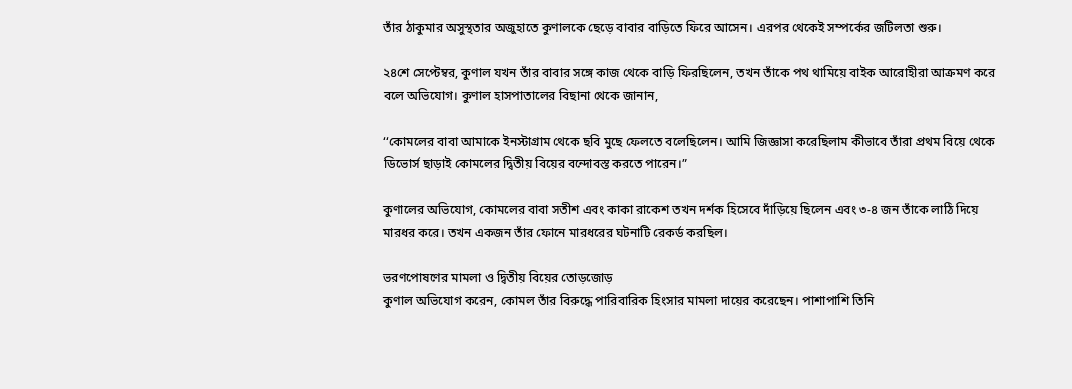তাঁর ঠাকুমার অসুস্থতার অজুহাতে কুণালকে ছেড়ে বাবার বাড়িতে ফিরে আসেন। এরপর থেকেই সম্পর্কের জটিলতা শুরু।

২৪শে সেপ্টেম্বর, কুণাল যখন তাঁর বাবার সঙ্গে কাজ থেকে বাড়ি ফিরছিলেন, তখন তাঁকে পথ থামিয়ে বাইক আরোহীরা আক্রমণ করে বলে অভিযোগ। কুণাল হাসপাতালের বিছানা থেকে জানান,

‘‘কোমলের বাবা আমাকে ইনস্টাগ্রাম থেকে ছবি মুছে ফেলতে বলেছিলেন। আমি জিজ্ঞাসা করেছিলাম কীভাবে তাঁরা প্রথম বিয়ে থেকে ডিভোর্স ছাড়াই কোমলের দ্বিতীয় বিয়ের বন্দোবস্ত করতে পারেন।”

কুণালের অভিযোগ, কোমলের বাবা সতীশ এবং কাকা রাকেশ তখন দর্শক হিসেবে দাঁড়িয়ে ছিলেন এবং ৩-৪ জন তাঁকে লাঠি দিয়ে মারধর করে। তখন একজন তাঁর ফোনে মারধরের ঘটনাটি রেকর্ড করছিল।

ভরণপোষণের মামলা ও দ্বিতীয় বিয়ের তোড়জোড়
কুণাল অভিযোগ করেন, কোমল তাঁর বিরুদ্ধে পারিবারিক হিংসার মামলা দায়ের করেছেন। পাশাপাশি তিনি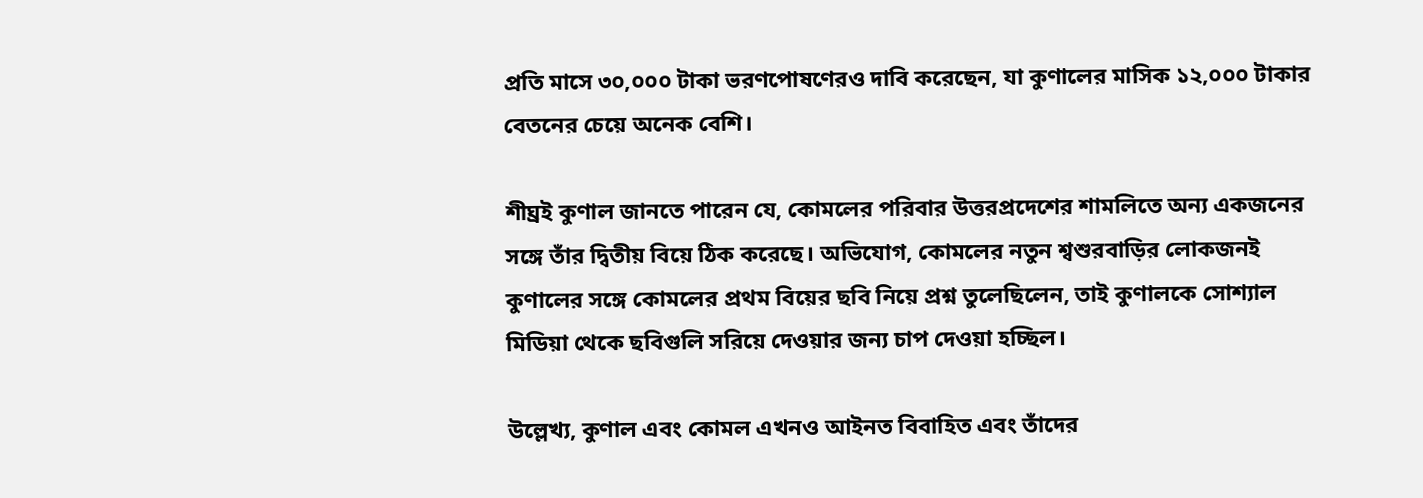প্রতি মাসে ৩০,০০০ টাকা ভরণপোষণেরও দাবি করেছেন, যা কুণালের মাসিক ১২,০০০ টাকার বেতনের চেয়ে অনেক বেশি।

শীঘ্রই কুণাল জানতে পারেন যে, কোমলের পরিবার উত্তরপ্রদেশের শামলিতে অন্য একজনের সঙ্গে তাঁর দ্বিতীয় বিয়ে ঠিক করেছে। অভিযোগ, কোমলের নতুন শ্বশুরবাড়ির লোকজনই কুণালের সঙ্গে কোমলের প্রথম বিয়ের ছবি নিয়ে প্রশ্ন তুলেছিলেন, তাই কুণালকে সোশ্যাল মিডিয়া থেকে ছবিগুলি সরিয়ে দেওয়ার জন্য চাপ দেওয়া হচ্ছিল।

উল্লেখ্য, কুণাল এবং কোমল এখনও আইনত বিবাহিত এবং তাঁদের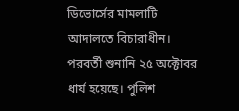ডিভোর্সের মামলাটি আদালতে বিচারাধীন। পরবর্তী শুনানি ২৫ অক্টোবর ধার্য হয়েছে। পুলিশ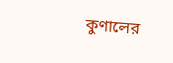কুণালের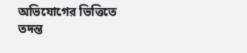অভিযোগের ভিত্তিতে তদন্ত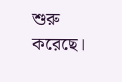শুরু করেছে।